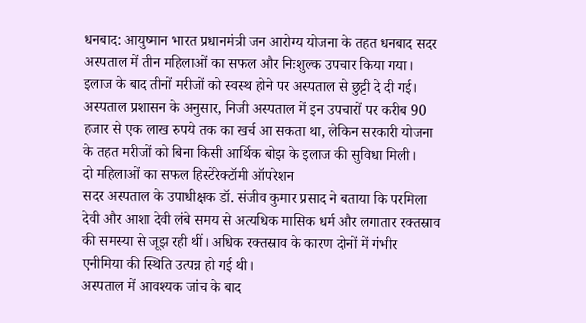धनबाद: आयुष्मान भारत प्रधानमंत्री जन आरोग्य योजना के तहत धनबाद सदर अस्पताल में तीन महिलाओं का सफल और निःशुल्क उपचार किया गया। इलाज के बाद तीनों मरीजों को स्वस्थ होने पर अस्पताल से छुट्टी दे दी गई। अस्पताल प्रशासन के अनुसार, निजी अस्पताल में इन उपचारों पर करीब 90 हजार से एक लाख रुपये तक का खर्च आ सकता था, लेकिन सरकारी योजना के तहत मरीजों को बिना किसी आर्थिक बोझ के इलाज की सुविधा मिली।
दो महिलाओं का सफल हिस्टेरेक्टॉमी ऑपरेशन
सदर अस्पताल के उपाधीक्षक डॉ. संजीव कुमार प्रसाद ने बताया कि परमिला देवी और आशा देवी लंबे समय से अत्यधिक मासिक धर्म और लगातार रक्तस्राव की समस्या से जूझ रही थीं। अधिक रक्तस्राव के कारण दोनों में गंभीर एनीमिया की स्थिति उत्पन्न हो गई थी।
अस्पताल में आवश्यक जांच के बाद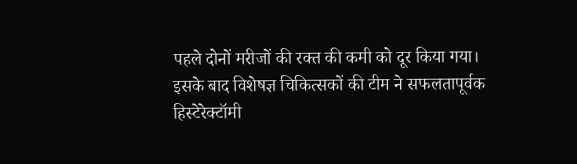पहले दोनों मरीजों की रक्त की कमी को दूर किया गया। इसके बाद विशेषज्ञ चिकित्सकों की टीम ने सफलतापूर्वक हिस्टेरेक्टॉमी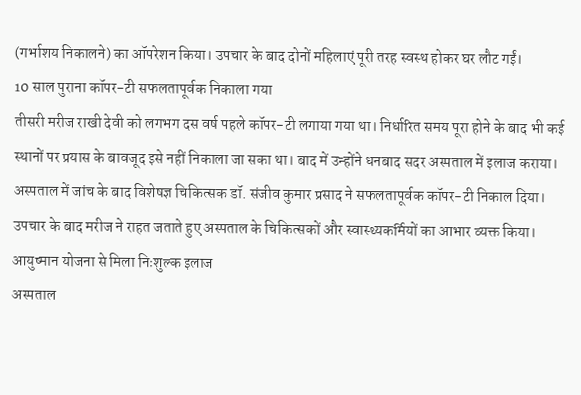(गर्भाशय निकालने) का ऑपरेशन किया। उपचार के बाद दोनों महिलाएं पूरी तरह स्वस्थ होकर घर लौट गईं।
10 साल पुराना कॉपर-टी सफलतापूर्वक निकाला गया
तीसरी मरीज राखी देवी को लगभग दस वर्ष पहले कॉपर-टी लगाया गया था। निर्धारित समय पूरा होने के बाद भी कई स्थानों पर प्रयास के बावजूद इसे नहीं निकाला जा सका था। बाद में उन्होंने धनबाद सदर अस्पताल में इलाज कराया।
अस्पताल में जांच के बाद विशेषज्ञ चिकित्सक डॉ. संजीव कुमार प्रसाद ने सफलतापूर्वक कॉपर-टी निकाल दिया। उपचार के बाद मरीज ने राहत जताते हुए अस्पताल के चिकित्सकों और स्वास्थ्यकर्मियों का आभार व्यक्त किया।
आयुष्मान योजना से मिला निःशुल्क इलाज
अस्पताल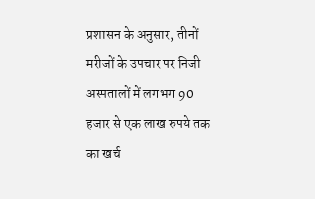प्रशासन के अनुसार, तीनों मरीजों के उपचार पर निजी अस्पतालों में लगभग 90 हजार से एक लाख रुपये तक का खर्च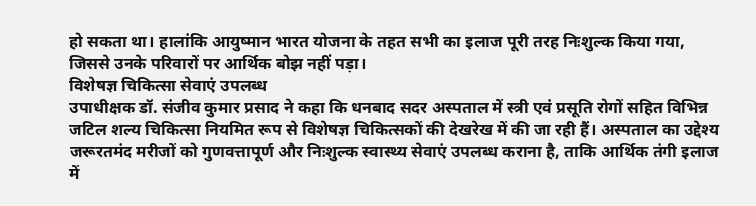हो सकता था। हालांकि आयुष्मान भारत योजना के तहत सभी का इलाज पूरी तरह निःशुल्क किया गया, जिससे उनके परिवारों पर आर्थिक बोझ नहीं पड़ा।
विशेषज्ञ चिकित्सा सेवाएं उपलब्ध
उपाधीक्षक डॉ. संजीव कुमार प्रसाद ने कहा कि धनबाद सदर अस्पताल में स्त्री एवं प्रसूति रोगों सहित विभिन्न जटिल शल्य चिकित्सा नियमित रूप से विशेषज्ञ चिकित्सकों की देखरेख में की जा रही हैं। अस्पताल का उद्देश्य जरूरतमंद मरीजों को गुणवत्तापूर्ण और निःशुल्क स्वास्थ्य सेवाएं उपलब्ध कराना है, ताकि आर्थिक तंगी इलाज में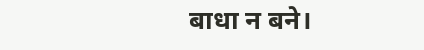बाधा न बने।